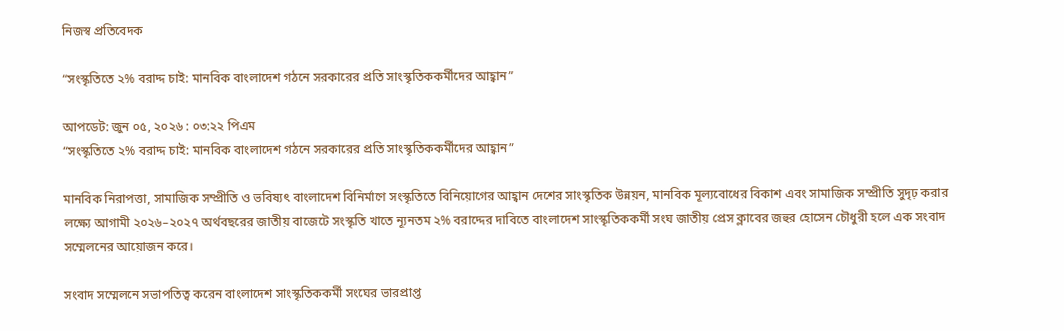নিজস্ব প্রতিবেদক

“সংস্কৃতিতে ২% বরাদ্দ চাই: মানবিক বাংলাদেশ গঠনে সরকারের প্রতি সাংস্কৃতিককর্মীদের আহ্বান”

আপডেট: জুন ০৫, ২০২৬ : ০৩:২২ পিএম
“সংস্কৃতিতে ২% বরাদ্দ চাই: মানবিক বাংলাদেশ গঠনে সরকারের প্রতি সাংস্কৃতিককর্মীদের আহ্বান”

মানবিক নিরাপত্তা, সামাজিক সম্প্রীতি ও ভবিষ্যৎ বাংলাদেশ বিনির্মাণে সংস্কৃতিতে বিনিয়োগের আহ্বান দেশের সাংস্কৃতিক উন্নয়ন, মানবিক মূল্যবোধের বিকাশ এবং সামাজিক সম্প্রীতি সুদৃঢ় করার লক্ষ্যে আগামী ২০২৬–২০২৭ অর্থবছরের জাতীয় বাজেটে সংস্কৃতি খাতে ন্যূনতম ২% বরাদ্দের দাবিতে বাংলাদেশ সাংস্কৃতিককর্মী সংঘ জাতীয় প্রেস ক্লাবের জহুর হোসেন চৌধুরী হলে এক সংবাদ সম্মেলনের আয়োজন করে।

সংবাদ সম্মেলনে সভাপতিত্ব করেন বাংলাদেশ সাংস্কৃতিককর্মী সংঘের ভারপ্রাপ্ত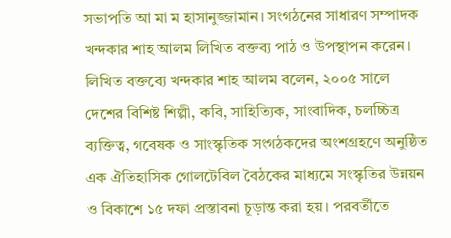সভাপতি আ মা ম হাসানুজ্জামান। সংগঠনের সাধারণ সম্পাদক খন্দকার শাহ আলম লিখিত বক্তব্য পাঠ ও উপস্থাপন করেন। লিখিত বক্তব্যে খন্দকার শাহ আলম বলেন, ২০০৫ সালে দেশের বিশিষ্ট শিল্পী, কবি, সাহিত্যিক, সাংবাদিক, চলচ্চিত্র ব্যক্তিত্ব, গবেষক ও সাংস্কৃতিক সংগঠকদের অংশগ্রহণে অনুষ্ঠিত এক ঐতিহাসিক গোলটেবিল বৈঠকের মাধ্যমে সংস্কৃতির উন্নয়ন ও বিকাশে ১৫ দফা প্রস্তাবনা চূড়ান্ত করা হয়। পরবর্তীতে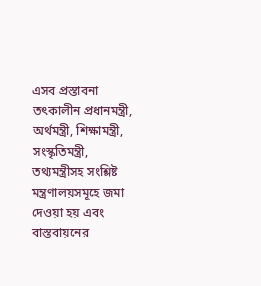এসব প্রস্তাবনা তৎকালীন প্রধানমন্ত্রী, অর্থমন্ত্রী, শিক্ষামন্ত্রী, সংস্কৃতিমন্ত্রী, তথ্যমন্ত্রীসহ সংশ্লিষ্ট মন্ত্রণালয়সমূহে জমা দেওয়া হয় এবং বাস্তবায়নের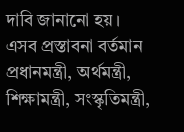দাবি জানানো হয়।
এসব প্রস্তাবনা বর্তমান প্রধানমন্ত্রী, অর্থমন্ত্রী, শিক্ষামন্ত্রী, সংস্কৃতিমন্ত্রী,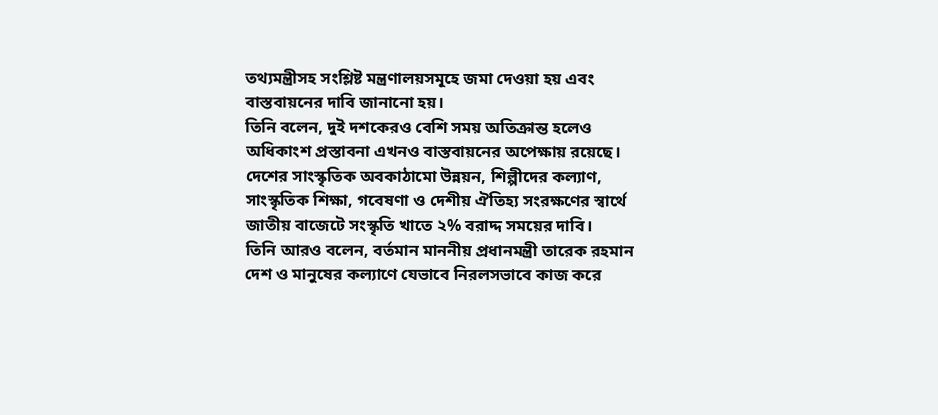তথ্যমন্ত্রীসহ সংশ্লিষ্ট মন্ত্রণালয়সমূহে জমা দেওয়া হয় এবং বাস্তবায়নের দাবি জানানো হয়।
তিনি বলেন, দুই দশকেরও বেশি সময় অতিক্রান্ত হলেও অধিকাংশ প্রস্তাবনা এখনও বাস্তবায়নের অপেক্ষায় রয়েছে। দেশের সাংস্কৃতিক অবকাঠামো উন্নয়ন, শিল্পীদের কল্যাণ, সাংস্কৃতিক শিক্ষা, গবেষণা ও দেশীয় ঐতিহ্য সংরক্ষণের স্বার্থে জাতীয় বাজেটে সংস্কৃতি খাতে ২% বরাদ্দ সময়ের দাবি।
তিনি আরও বলেন, বর্তমান মাননীয় প্রধানমন্ত্রী তারেক রহমান দেশ ও মানুষের কল্যাণে যেভাবে নিরলসভাবে কাজ করে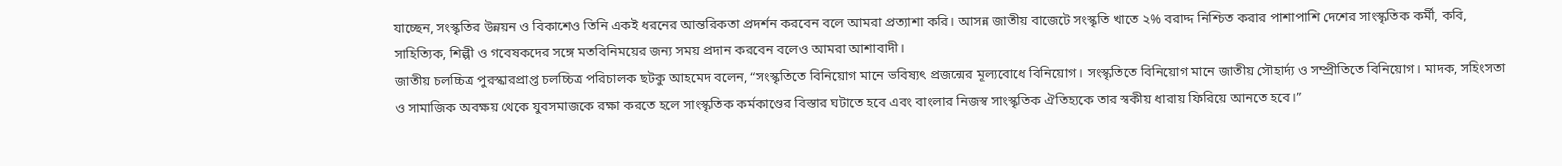যাচ্ছেন, সংস্কৃতির উন্নয়ন ও বিকাশেও তিনি একই ধরনের আন্তরিকতা প্রদর্শন করবেন বলে আমরা প্রত্যাশা করি। আসন্ন জাতীয় বাজেটে সংস্কৃতি খাতে ২% বরাদ্দ নিশ্চিত করার পাশাপাশি দেশের সাংস্কৃতিক কর্মী, কবি, সাহিত্যিক, শিল্পী ও গবেষকদের সঙ্গে মতবিনিময়ের জন্য সময় প্রদান করবেন বলেও আমরা আশাবাদী।
জাতীয় চলচ্চিত্র পুরস্কারপ্রাপ্ত চলচ্চিত্র পরিচালক ছটকু আহমেদ বলেন, “সংস্কৃতিতে বিনিয়োগ মানে ভবিষ্যৎ প্রজন্মের মূল্যবোধে বিনিয়োগ। সংস্কৃতিতে বিনিয়োগ মানে জাতীয় সৌহার্দ্য ও সম্প্রীতিতে বিনিয়োগ। মাদক, সহিংসতা ও সামাজিক অবক্ষয় থেকে যুবসমাজকে রক্ষা করতে হলে সাংস্কৃতিক কর্মকাণ্ডের বিস্তার ঘটাতে হবে এবং বাংলার নিজস্ব সাংস্কৃতিক ঐতিহ্যকে তার স্বকীয় ধারায় ফিরিয়ে আনতে হবে।”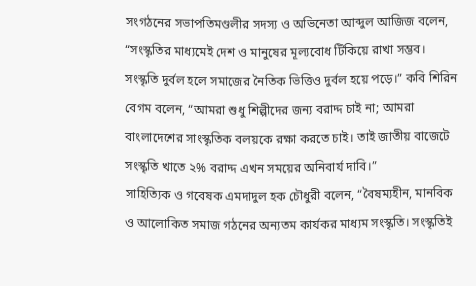সংগঠনের সভাপতিমণ্ডলীর সদস্য ও অভিনেতা আব্দুল আজিজ বলেন, “সংস্কৃতির মাধ্যমেই দেশ ও মানুষের মূল্যবোধ টিকিয়ে রাখা সম্ভব। সংস্কৃতি দুর্বল হলে সমাজের নৈতিক ভিত্তিও দুর্বল হয়ে পড়ে।” কবি শিরিন বেগম বলেন, “আমরা শুধু শিল্পীদের জন্য বরাদ্দ চাই না; আমরা বাংলাদেশের সাংস্কৃতিক বলয়কে রক্ষা করতে চাই। তাই জাতীয় বাজেটে সংস্কৃতি খাতে ২% বরাদ্দ এখন সময়ের অনিবার্য দাবি।”
সাহিত্যিক ও গবেষক এমদাদুল হক চৌধুরী বলেন, “বৈষম্যহীন, মানবিক ও আলোকিত সমাজ গঠনের অন্যতম কার্যকর মাধ্যম সংস্কৃতি। সংস্কৃতিই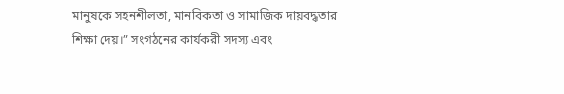মানুষকে সহনশীলতা, মানবিকতা ও সামাজিক দায়বদ্ধতার শিক্ষা দেয়।” সংগঠনের কার্যকরী সদস্য এবং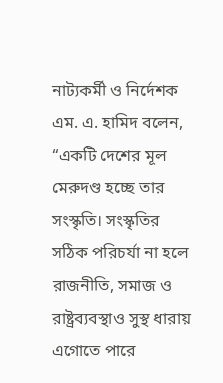নাট্যকর্মী ও নির্দেশক এম. এ. হামিদ বলেন, “একটি দেশের মূল মেরুদণ্ড হচ্ছে তার সংস্কৃতি। সংস্কৃতির সঠিক পরিচর্যা না হলে রাজনীতি, সমাজ ও রাষ্ট্রব্যবস্থাও সুস্থ ধারায় এগোতে পারে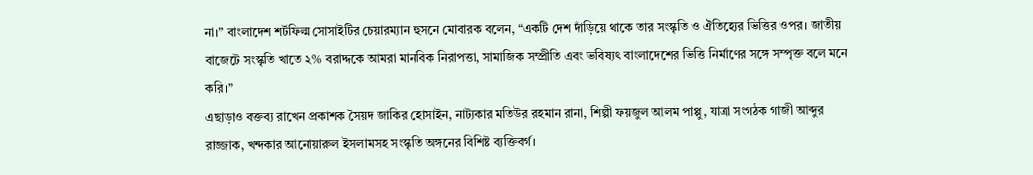না।” বাংলাদেশ শর্টফিল্ম সোসাইটির চেয়ারম্যান হুসনে মোবারক বলেন, “একটি দেশ দাঁড়িয়ে থাকে তার সংস্কৃতি ও ঐতিহ্যের ভিত্তির ওপর। জাতীয় বাজেটে সংস্কৃতি খাতে ২% বরাদ্দকে আমরা মানবিক নিরাপত্তা, সামাজিক সম্প্রীতি এবং ভবিষ্যৎ বাংলাদেশের ভিত্তি নির্মাণের সঙ্গে সম্পৃক্ত বলে মনে করি।”
এছাড়াও বক্তব্য রাখেন প্রকাশক সৈয়দ জাকির হোসাইন, নাট্যকার মতিউর রহমান রানা, শিল্পী ফয়জুল আলম পাপ্পু, যাত্রা সংগঠক গাজী আব্দুর রাজ্জাক, খন্দকার আনোয়ারুল ইসলামসহ সংস্কৃতি অঙ্গনের বিশিষ্ট ব্যক্তিবর্গ।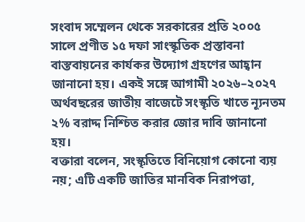সংবাদ সম্মেলন থেকে সরকারের প্রতি ২০০৫ সালে প্রণীত ১৫ দফা সাংস্কৃতিক প্রস্তাবনা বাস্তবায়নের কার্যকর উদ্যোগ গ্রহণের আহ্বান জানানো হয়। একই সঙ্গে আগামী ২০২৬–২০২৭ অর্থবছরের জাতীয় বাজেটে সংস্কৃতি খাতে ন্যূনতম ২% বরাদ্দ নিশ্চিত করার জোর দাবি জানানো হয়।
বক্তারা বলেন, সংস্কৃতিতে বিনিয়োগ কোনো ব্যয় নয়; এটি একটি জাতির মানবিক নিরাপত্তা,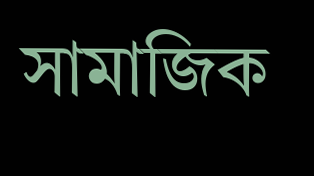সামাজিক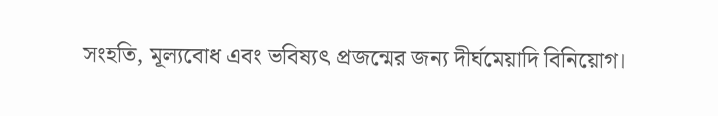সংহতি, মূল্যবোধ এবং ভবিষ্যৎ প্রজন্মের জন্য দীর্ঘমেয়াদি বিনিয়োগ।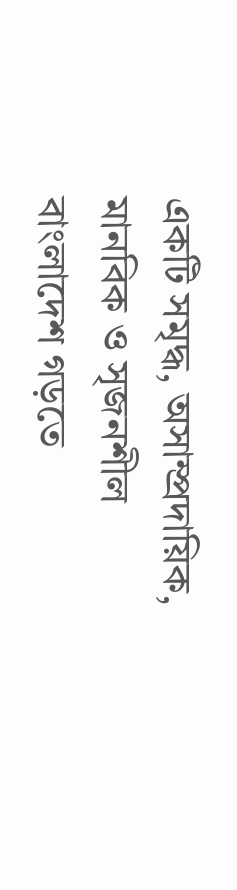একটি সমৃদ্ধ, অসাম্প্রদায়িক, মানবিক ও সৃজনশীল বাংলাদেশ গড়তে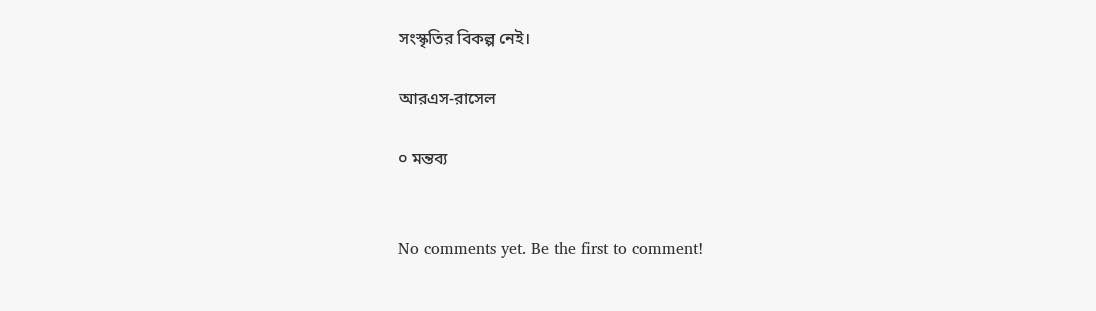সংস্কৃতির বিকল্প নেই।

আরএস-রাসেল

০ মন্তব্য


No comments yet. Be the first to comment!